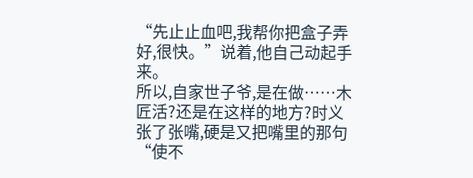“先止止血吧,我帮你把盒子弄好,很快。”说着,他自己动起手来。
所以,自家世子爷,是在做……木匠活?还是在这样的地方?时义张了张嘴,硬是又把嘴里的那句“使不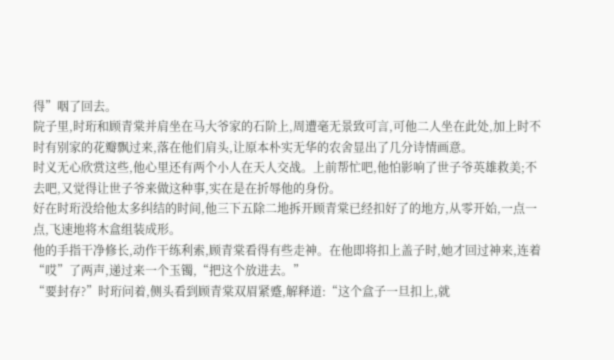得”咽了回去。
院子里,时珩和顾青棠并肩坐在马大爷家的石阶上,周遭毫无景致可言,可他二人坐在此处,加上时不时有别家的花瓣飘过来,落在他们肩头,让原本朴实无华的农舍显出了几分诗情画意。
时义无心欣赏这些,他心里还有两个小人在天人交战。上前帮忙吧,他怕影响了世子爷英雄救美;不去吧,又觉得让世子爷来做这种事,实在是在折辱他的身份。
好在时珩没给他太多纠结的时间,他三下五除二地拆开顾青棠已经扣好了的地方,从零开始,一点一点,飞速地将木盒组装成形。
他的手指干净修长,动作干练利索,顾青棠看得有些走神。在他即将扣上盖子时,她才回过神来,连着“哎”了两声,递过来一个玉镯,“把这个放进去。”
“要封存?”时珩问着,侧头看到顾青棠双眉紧蹙,解释道:“这个盒子一旦扣上,就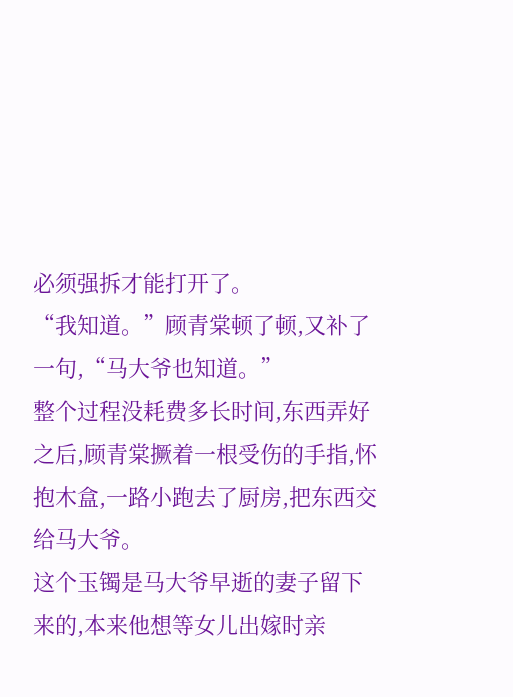必须强拆才能打开了。
“我知道。”顾青棠顿了顿,又补了一句,“马大爷也知道。”
整个过程没耗费多长时间,东西弄好之后,顾青棠撅着一根受伤的手指,怀抱木盒,一路小跑去了厨房,把东西交给马大爷。
这个玉镯是马大爷早逝的妻子留下来的,本来他想等女儿出嫁时亲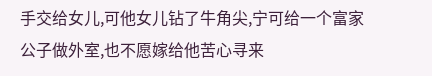手交给女儿,可他女儿钻了牛角尖,宁可给一个富家公子做外室,也不愿嫁给他苦心寻来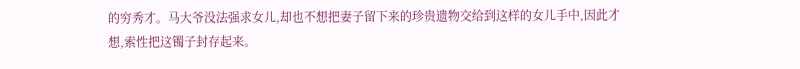的穷秀才。马大爷没法强求女儿,却也不想把妻子留下来的珍贵遗物交给到这样的女儿手中,因此才想,索性把这镯子封存起来。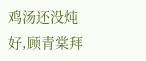鸡汤还没炖好,顾青棠拜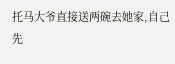托马大爷直接送两碗去她家,自己先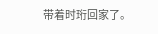带着时珩回家了。